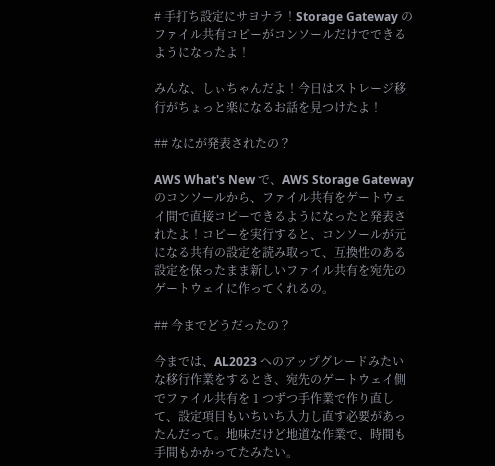# 手打ち設定にサヨナラ！Storage Gateway のファイル共有コピーがコンソールだけでできるようになったよ！

みんな、しぃちゃんだよ！今日はストレージ移行がちょっと楽になるお話を見つけたよ！

## なにが発表されたの？

AWS What's New で、AWS Storage Gateway のコンソールから、ファイル共有をゲートウェイ間で直接コピーできるようになったと発表されたよ！コピーを実行すると、コンソールが元になる共有の設定を読み取って、互換性のある設定を保ったまま新しいファイル共有を宛先のゲートウェイに作ってくれるの。

## 今までどうだったの？

今までは、AL2023 へのアップグレードみたいな移行作業をするとき、宛先のゲートウェイ側でファイル共有を 1 つずつ手作業で作り直して、設定項目もいちいち入力し直す必要があったんだって。地味だけど地道な作業で、時間も手間もかかってたみたい。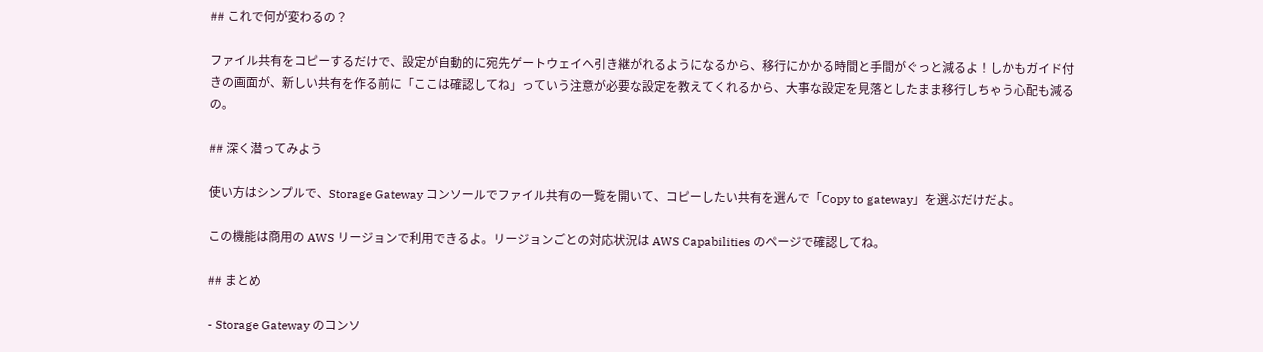## これで何が変わるの？

ファイル共有をコピーするだけで、設定が自動的に宛先ゲートウェイへ引き継がれるようになるから、移行にかかる時間と手間がぐっと減るよ！しかもガイド付きの画面が、新しい共有を作る前に「ここは確認してね」っていう注意が必要な設定を教えてくれるから、大事な設定を見落としたまま移行しちゃう心配も減るの。

## 深く潜ってみよう

使い方はシンプルで、Storage Gateway コンソールでファイル共有の一覧を開いて、コピーしたい共有を選んで「Copy to gateway」を選ぶだけだよ。

この機能は商用の AWS リージョンで利用できるよ。リージョンごとの対応状況は AWS Capabilities のページで確認してね。

## まとめ

- Storage Gateway のコンソ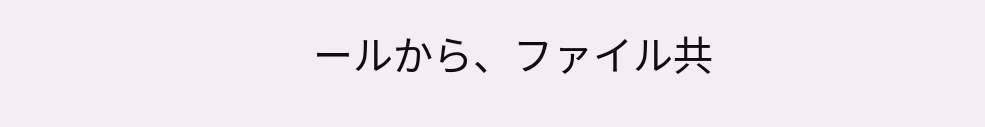ールから、ファイル共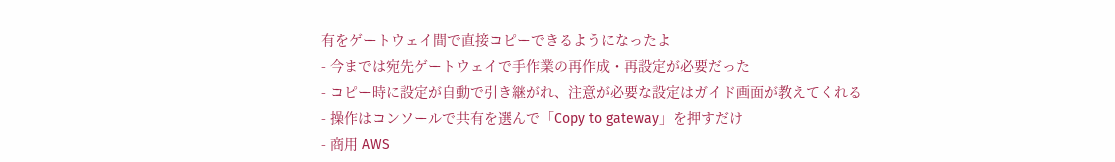有をゲートウェイ間で直接コピーできるようになったよ
- 今までは宛先ゲートウェイで手作業の再作成・再設定が必要だった
- コピー時に設定が自動で引き継がれ、注意が必要な設定はガイド画面が教えてくれる
- 操作はコンソールで共有を選んで「Copy to gateway」を押すだけ
- 商用 AWS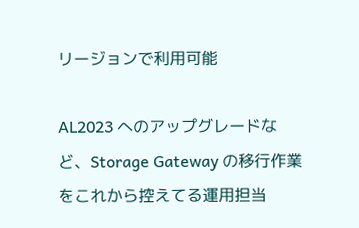リージョンで利用可能

AL2023 へのアップグレードなど、Storage Gateway の移行作業をこれから控えてる運用担当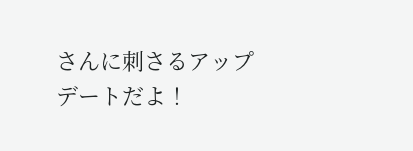さんに刺さるアップデートだよ！